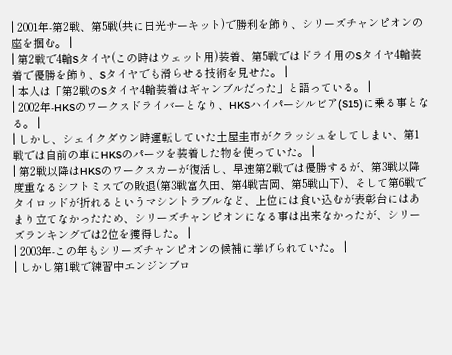| 2001年-第2戦、第5戦(共に日光サーキット)で勝利を飾り、シリーズチャンピオンの座を掴む。 |
| 第2戦で4輪Sタイヤ(この時はウェット用)装着、第5戦ではドライ用のSタイヤ4輪装着で優勝を飾り、Sタイヤでも滑らせる技術を見せた。 |
| 本人は「第2戦のSタイヤ4輪装着はギャンブルだった」と語っている。 |
| 2002年-HKSのワークスドライバーとなり、HKSハイパーシルビア(S15)に乗る事となる。 |
| しかし、シェイクダウン時運転していた土屋圭市がクラッシュをしてしまい、第1戦では自前の車にHKSのパーツを装着した物を使っていた。 |
| 第2戦以降はHKSのワークスカーが復活し、早速第2戦では優勝するが、第3戦以降度重なるシフトミスでの敗退(第3戦富久田、第4戦吉岡、第5戦山下)、そして第6戦でタイロッドが折れるというマシントラブルなど、上位には食い込むが表彰台にはあまり立てなかったため、シリーズチャンピオンになる事は出来なかったが、シリーズランキングでは2位を獲得した。 |
| 2003年-この年もシリーズチャンピオンの候補に挙げられていた。 |
| しかし第1戦で練習中エンジンブロ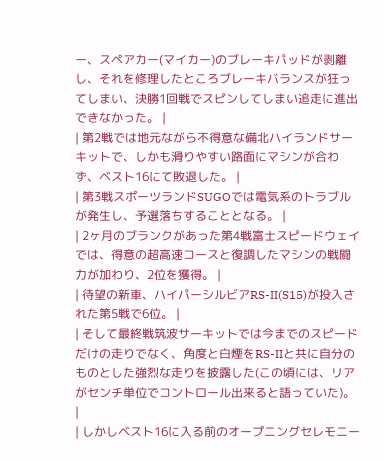ー、スペアカー(マイカー)のブレーキパッドが剥離し、それを修理したところブレーキバランスが狂ってしまい、決勝1回戦でスピンしてしまい追走に進出できなかった。 |
| 第2戦では地元ながら不得意な備北ハイランドサーキットで、しかも滑りやすい路面にマシンが合わず、ベスト16にて敗退した。 |
| 第3戦スポーツランドSUGOでは電気系のトラブルが発生し、予選落ちすることとなる。 |
| 2ヶ月のブランクがあった第4戦富士スピードウェイでは、得意の超高速コースと復調したマシンの戦闘力が加わり、2位を獲得。 |
| 待望の新車、ハイパーシルビアRS-II(S15)が投入された第5戦で6位。 |
| そして最終戦筑波サーキットでは今までのスピードだけの走りでなく、角度と白煙をRS-IIと共に自分のものとした強烈な走りを披露した(この頃には、リアがセンチ単位でコントロール出来ると語っていた)。 |
| しかしベスト16に入る前のオープニングセレモニー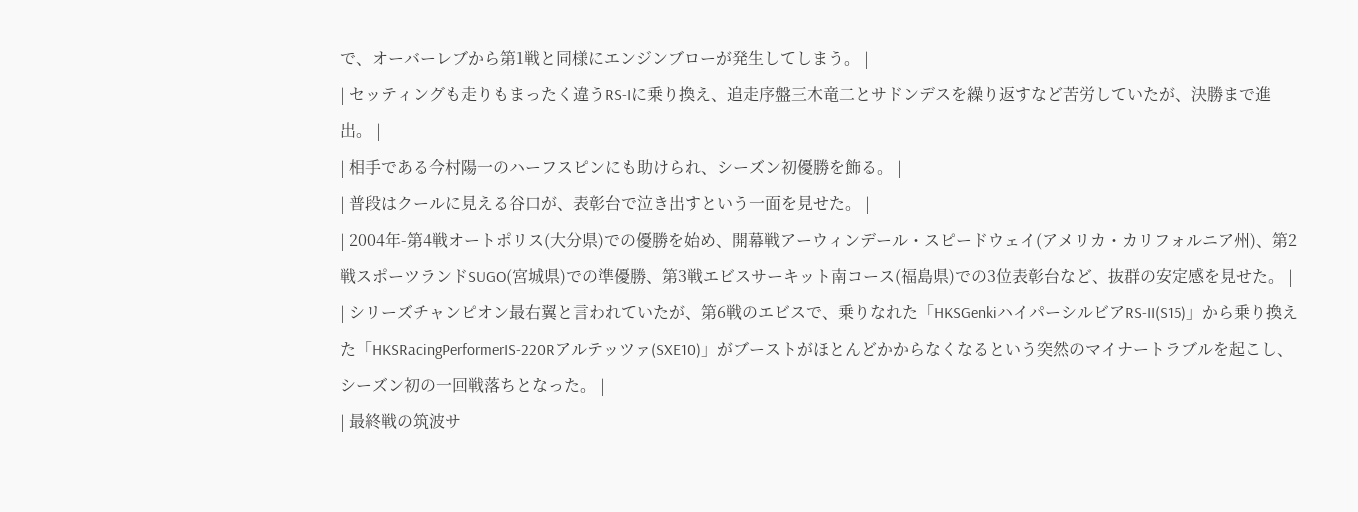で、オーバーレブから第1戦と同様にエンジンブローが発生してしまう。 |
| セッティングも走りもまったく違うRS-Iに乗り換え、追走序盤三木竜二とサドンデスを繰り返すなど苦労していたが、決勝まで進出。 |
| 相手である今村陽一のハーフスピンにも助けられ、シーズン初優勝を飾る。 |
| 普段はクールに見える谷口が、表彰台で泣き出すという一面を見せた。 |
| 2004年-第4戦オートポリス(大分県)での優勝を始め、開幕戦アーウィンデール・スピードウェイ(アメリカ・カリフォルニア州)、第2戦スポーツランドSUGO(宮城県)での準優勝、第3戦エビスサーキット南コース(福島県)での3位表彰台など、抜群の安定感を見せた。 |
| シリーズチャンピオン最右翼と言われていたが、第6戦のエビスで、乗りなれた「HKSGenkiハイパーシルビアRS-II(S15)」から乗り換えた「HKSRacingPerformerIS-220Rアルテッツァ(SXE10)」がブーストがほとんどかからなくなるという突然のマイナートラブルを起こし、シーズン初の一回戦落ちとなった。 |
| 最終戦の筑波サ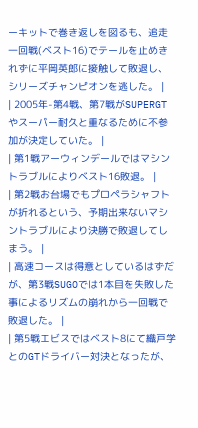ーキットで巻き返しを図るも、追走一回戦(ベスト16)でテールを止めきれずに平岡英郎に接触して敗退し、シリーズチャンピオンを逃した。 |
| 2005年-第4戦、第7戦がSUPERGTやスーパー耐久と重なるために不参加が決定していた。 |
| 第1戦アーウィンデールではマシントラブルによりベスト16敗退。 |
| 第2戦お台場でもプロペラシャフトが折れるという、予期出来ないマシントラブルにより決勝で敗退してしまう。 |
| 高速コースは得意としているはずだが、第3戦SUGOでは1本目を失敗した事によるリズムの崩れから一回戦で敗退した。 |
| 第5戦エビスではベスト8にて織戸学とのGTドライバー対決となったが、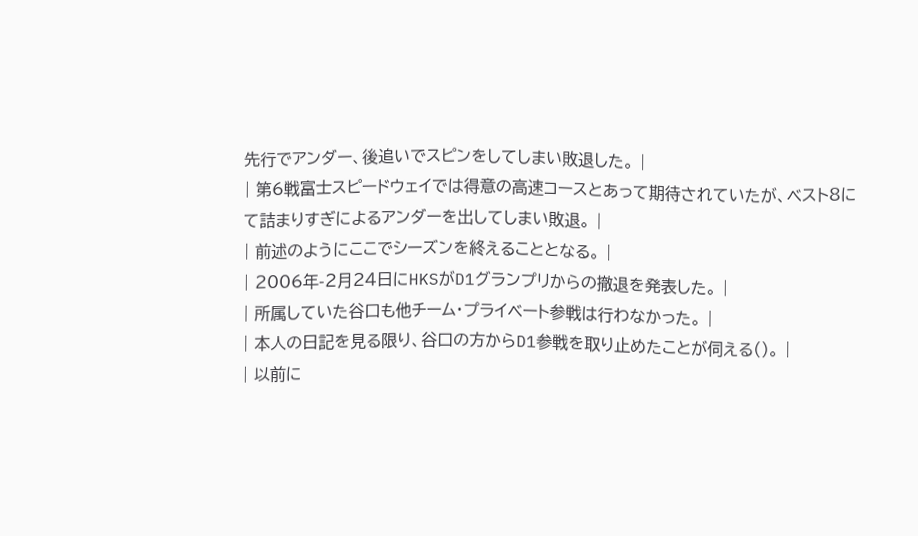先行でアンダー、後追いでスピンをしてしまい敗退した。 |
| 第6戦富士スピードウェイでは得意の高速コースとあって期待されていたが、ベスト8にて詰まりすぎによるアンダーを出してしまい敗退。 |
| 前述のようにここでシーズンを終えることとなる。 |
| 2006年-2月24日にHKSがD1グランプリからの撤退を発表した。 |
| 所属していた谷口も他チーム・プライベート参戦は行わなかった。 |
| 本人の日記を見る限り、谷口の方からD1参戦を取り止めたことが伺える()。 |
| 以前に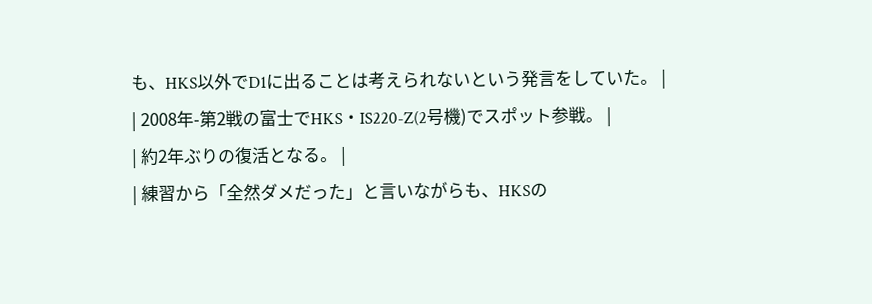も、HKS以外でD1に出ることは考えられないという発言をしていた。 |
| 2008年-第2戦の富士でHKS・IS220-Z(2号機)でスポット参戦。 |
| 約2年ぶりの復活となる。 |
| 練習から「全然ダメだった」と言いながらも、HKSの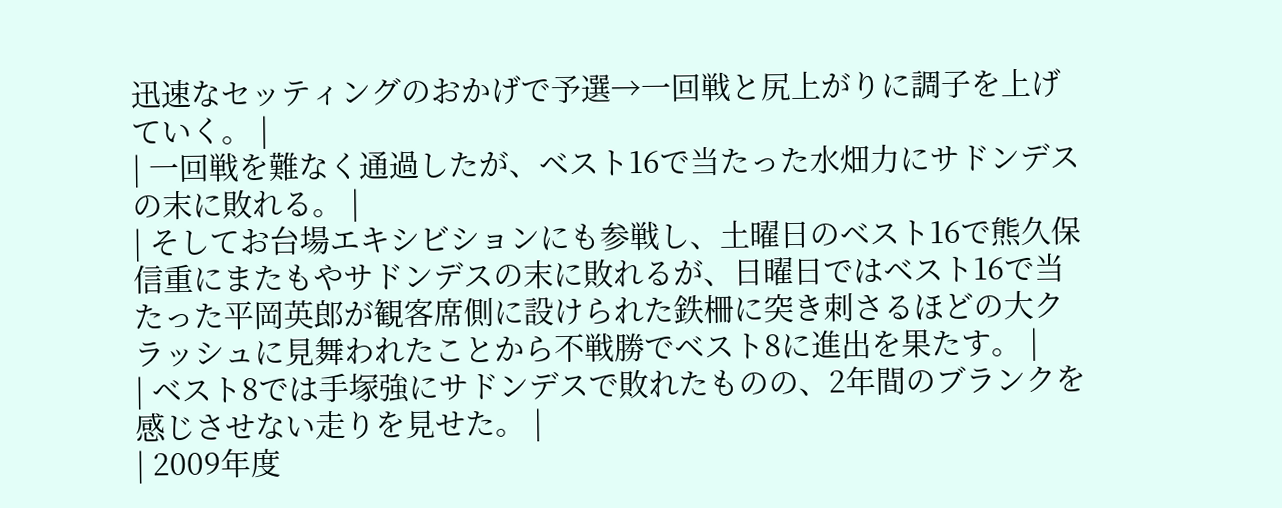迅速なセッティングのおかげで予選→一回戦と尻上がりに調子を上げていく。 |
| 一回戦を難なく通過したが、ベスト16で当たった水畑力にサドンデスの末に敗れる。 |
| そしてお台場エキシビションにも参戦し、土曜日のベスト16で熊久保信重にまたもやサドンデスの末に敗れるが、日曜日ではベスト16で当たった平岡英郎が観客席側に設けられた鉄柵に突き刺さるほどの大クラッシュに見舞われたことから不戦勝でベスト8に進出を果たす。 |
| ベスト8では手塚強にサドンデスで敗れたものの、2年間のブランクを感じさせない走りを見せた。 |
| 2009年度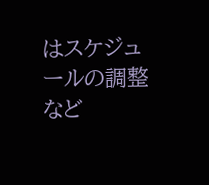はスケジュールの調整など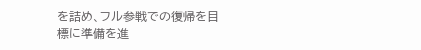を詰め、フル参戦での復帰を目標に準備を進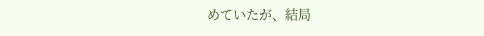めていたが、結局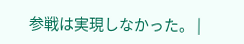参戦は実現しなかった。 |